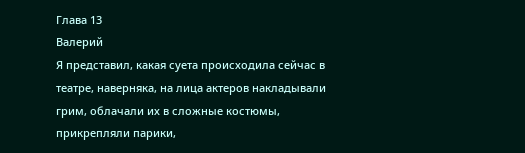Глава 13
Валерий
Я представил, какая суета происходила сейчас в театре, наверняка, на лица актеров накладывали грим, облачали их в сложные костюмы, прикрепляли парики,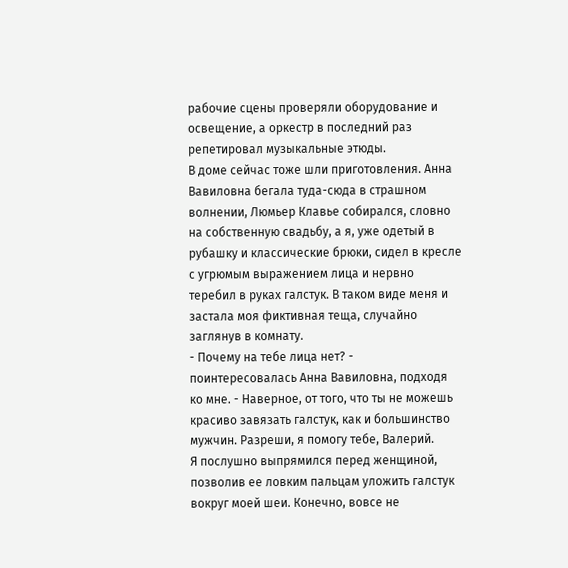рабочие сцены проверяли оборудование и освещение, а оркестр в последний раз репетировал музыкальные этюды.
В доме сейчас тоже шли приготовления. Анна Вавиловна бегала туда-сюда в страшном волнении, Люмьер Клавье собирался, словно на собственную свадьбу, а я, уже одетый в рубашку и классические брюки, сидел в кресле с угрюмым выражением лица и нервно теребил в руках галстук. В таком виде меня и застала моя фиктивная теща, случайно заглянув в комнату.
- Почему на тебе лица нет? - поинтересовалась Анна Вавиловна, подходя ко мне. - Наверное, от того, что ты не можешь красиво завязать галстук, как и большинство мужчин. Разреши, я помогу тебе, Валерий.
Я послушно выпрямился перед женщиной, позволив ее ловким пальцам уложить галстук вокруг моей шеи. Конечно, вовсе не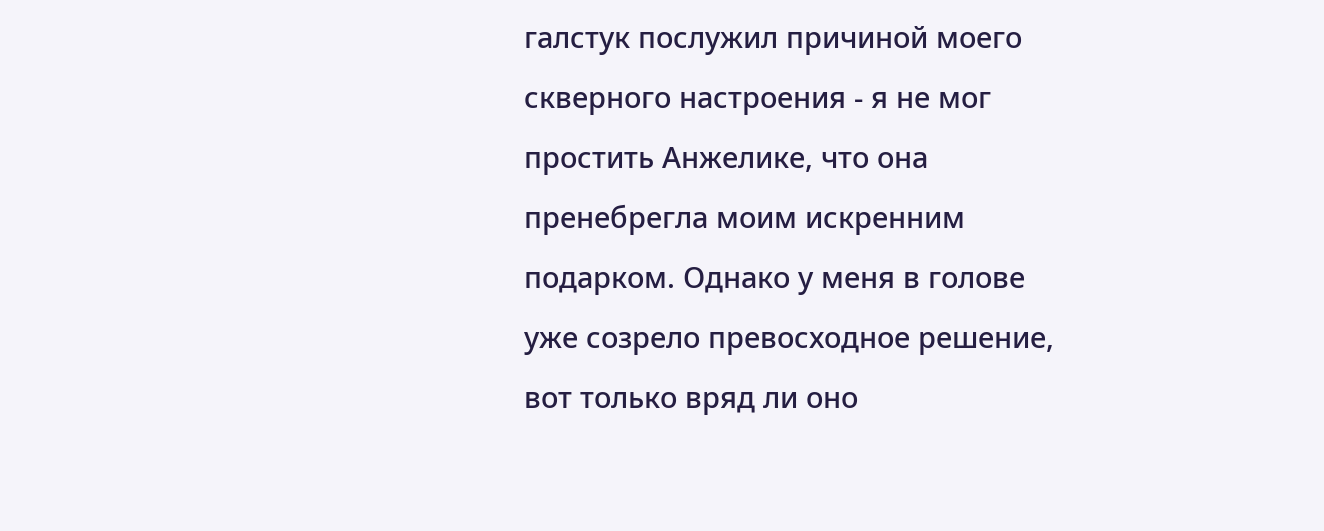галстук послужил причиной моего скверного настроения - я не мог простить Анжелике, что она пренебрегла моим искренним подарком. Однако у меня в голове уже созрело превосходное решение, вот только вряд ли оно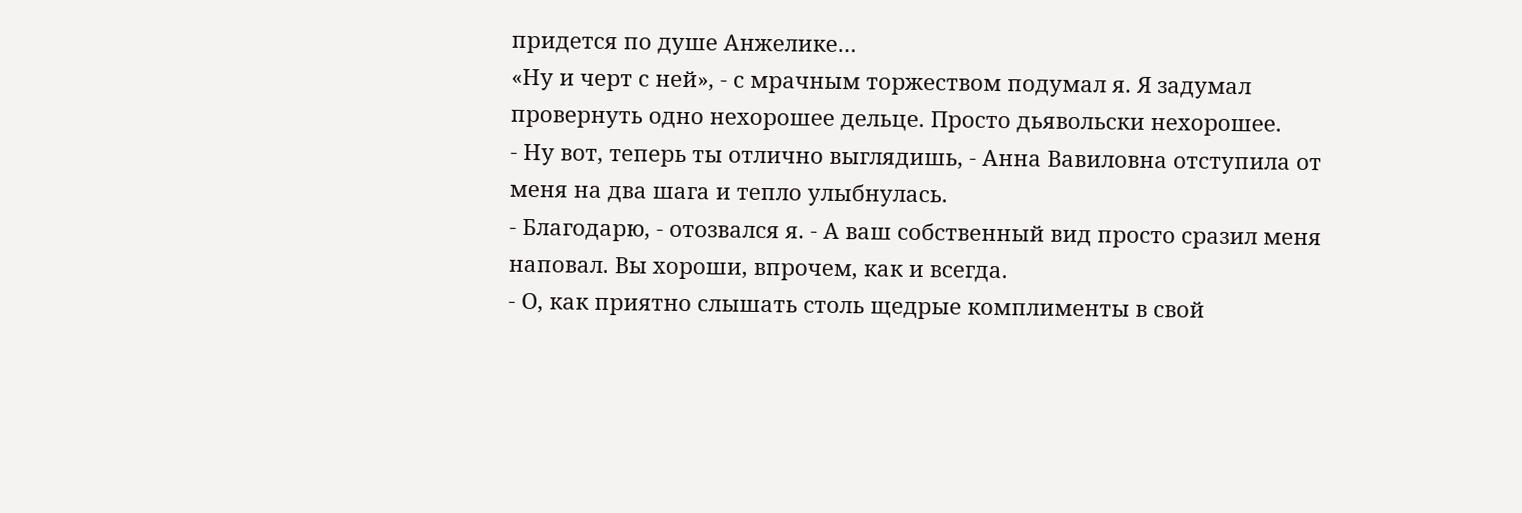придется по душе Анжелике…
«Ну и черт с ней», - с мрачным торжеством подумал я. Я задумал провернуть одно нехорошее дельце. Просто дьявольски нехорошее.
- Ну вот, теперь ты отлично выглядишь, - Анна Вавиловна отступила от меня на два шага и тепло улыбнулась.
- Благодарю, - отозвался я. - А ваш собственный вид просто сразил меня наповал. Вы хороши, впрочем, как и всегда.
- О, как приятно слышать столь щедрые комплименты в свой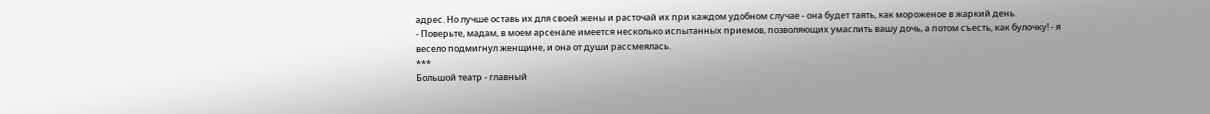адрес. Но лучше оставь их для своей жены и расточай их при каждом удобном случае - она будет таять, как мороженое в жаркий день.
- Поверьте, мадам, в моем арсенале имеется несколько испытанных приемов, позволяющих умаслить вашу дочь, а потом съесть, как булочку! - я весело подмигнул женщине, и она от души рассмеялась.
***
Большой театр - главный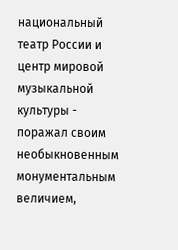национальный театр России и центр мировой музыкальной культуры - поражал своим необыкновенным монументальным величием,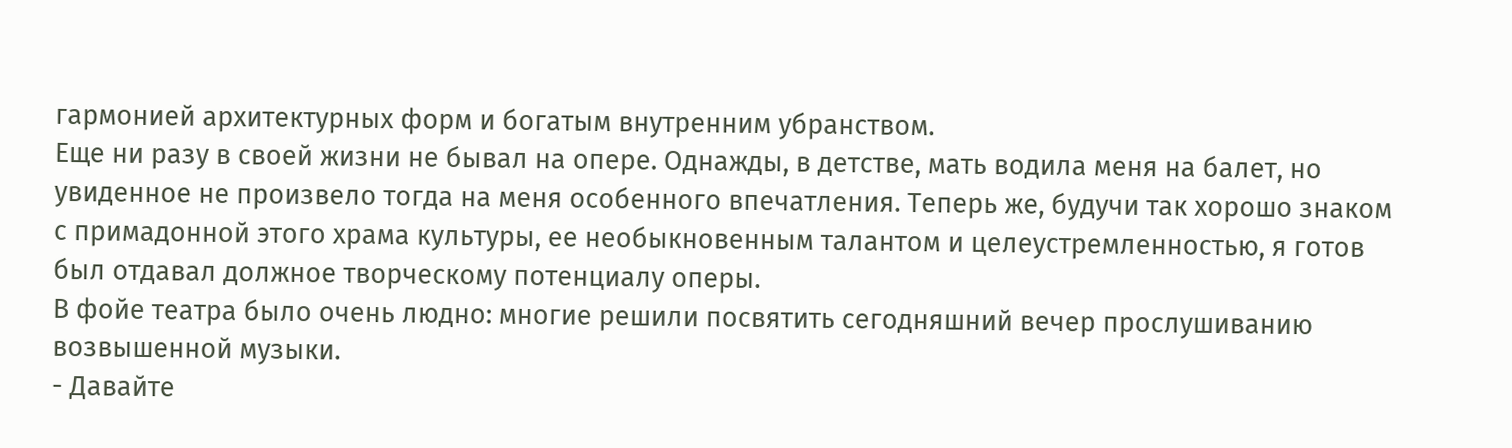гармонией архитектурных форм и богатым внутренним убранством.
Еще ни разу в своей жизни не бывал на опере. Однажды, в детстве, мать водила меня на балет, но увиденное не произвело тогда на меня особенного впечатления. Теперь же, будучи так хорошо знаком с примадонной этого храма культуры, ее необыкновенным талантом и целеустремленностью, я готов был отдавал должное творческому потенциалу оперы.
В фойе театра было очень людно: многие решили посвятить сегодняшний вечер прослушиванию возвышенной музыки.
- Давайте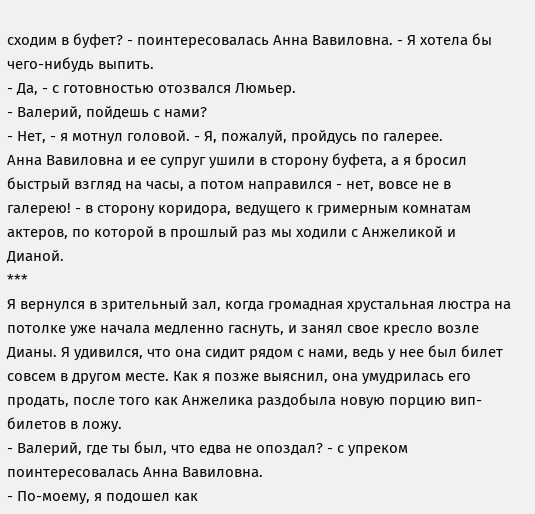сходим в буфет? - поинтересовалась Анна Вавиловна. - Я хотела бы чего-нибудь выпить.
- Да, - с готовностью отозвался Люмьер.
- Валерий, пойдешь с нами?
- Нет, - я мотнул головой. - Я, пожалуй, пройдусь по галерее.
Анна Вавиловна и ее супруг ушили в сторону буфета, а я бросил быстрый взгляд на часы, а потом направился - нет, вовсе не в галерею! - в сторону коридора, ведущего к гримерным комнатам актеров, по которой в прошлый раз мы ходили с Анжеликой и Дианой.
***
Я вернулся в зрительный зал, когда громадная хрустальная люстра на потолке уже начала медленно гаснуть, и занял свое кресло возле Дианы. Я удивился, что она сидит рядом с нами, ведь у нее был билет совсем в другом месте. Как я позже выяснил, она умудрилась его продать, после того как Анжелика раздобыла новую порцию вип-билетов в ложу.
- Валерий, где ты был, что едва не опоздал? - с упреком поинтересовалась Анна Вавиловна.
- По-моему, я подошел как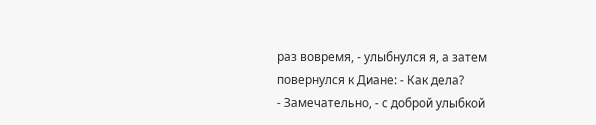раз вовремя, - улыбнулся я, а затем повернулся к Диане: - Как дела?
- Замечательно, - с доброй улыбкой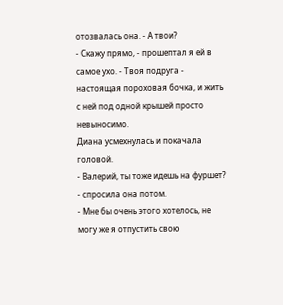отозвалась она. - А твои?
- Скажу прямо, - прошептал я ей в самое ухо. - Твоя подруга - настоящая пороховая бочка, и жить с ней под одной крышей просто невыносимо.
Диана усмехнулась и покачала головой.
- Валерий, ты тоже идешь на фуршет? - спросила она потом.
- Мне бы очень этого хотелось, не могу же я отпустить свою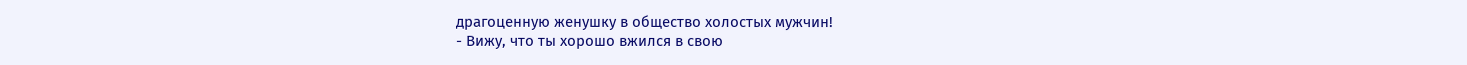драгоценную женушку в общество холостых мужчин!
- Вижу, что ты хорошо вжился в свою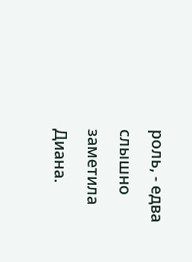роль, - едва слышно заметила Диана.